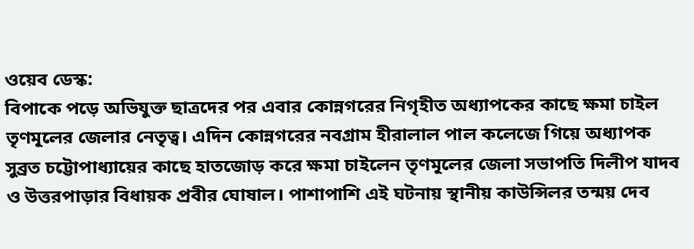ওয়েব ডেস্ক:
বিপাকে পড়ে অভিযুক্ত ছাত্রদের পর এবার কোন্নগরের নিগৃহীত অধ্যাপকের কাছে ক্ষমা চাইল তৃণমূলের জেলার নেতৃত্ব। এদিন কোন্নগরের নবগ্রাম হীরালাল পাল কলেজে গিয়ে অধ্যাপক সুব্রত চট্টোপাধ্যায়ের কাছে হাতজোড় করে ক্ষমা চাইলেন তৃণমূলের জেলা সভাপতি দিলীপ যাদব ও উত্তরপাড়ার বিধায়ক প্রবীর ঘোষাল। পাশাপাশি এই ঘটনায় স্থানীয় কাউন্সিলর তন্ময় দেব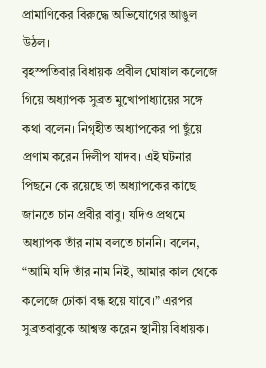প্রামাণিকের বিরুদ্ধে অভিযোগের আঙুল উঠল।
বৃহস্পতিবার বিধায়ক প্রবীল ঘোষাল কলেজে গিয়ে অধ্যাপক সুব্রত মুখোপাধ্যায়ের সঙ্গে কথা বলেন। নিগৃহীত অধ্যাপকের পা ছুঁয়ে প্রণাম করেন দিলীপ যাদব। এই ঘটনার পিছনে কে রয়েছে তা অধ্যাপকের কাছে জানতে চান প্রবীর বাবু। যদিও প্রথমে অধ্যাপক তাঁর নাম বলতে চাননি। বলেন, “আমি যদি তাঁর নাম নিই, আমার কাল থেকে কলেজে ঢোকা বন্ধ হয়ে যাবে।” এরপর সুব্রতবাবুকে আশ্বস্ত করেন স্থানীয় বিধায়ক।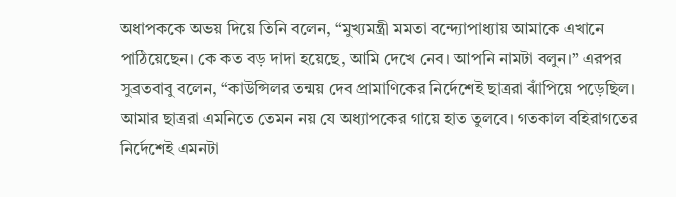অধাপককে অভয় দিয়ে তিনি বলেন, “মুখ্যমন্ত্রী মমতা বন্দ্যোপাধ্যায় আমাকে এখানে পাঠিয়েছেন। কে কত বড় দাদা হয়েছে, আমি দেখে নেব। আপনি নামটা বলুন।” এরপর সুব্রতবাবু বলেন, “কাউন্সিলর তন্ময় দেব প্রামাণিকের নির্দেশেই ছাত্ররা ঝাঁপিয়ে পড়েছিল। আমার ছাত্ররা এমনিতে তেমন নয় যে অধ্যাপকের গায়ে হাত তুলবে। গতকাল বহিরাগতের নির্দেশেই এমনটা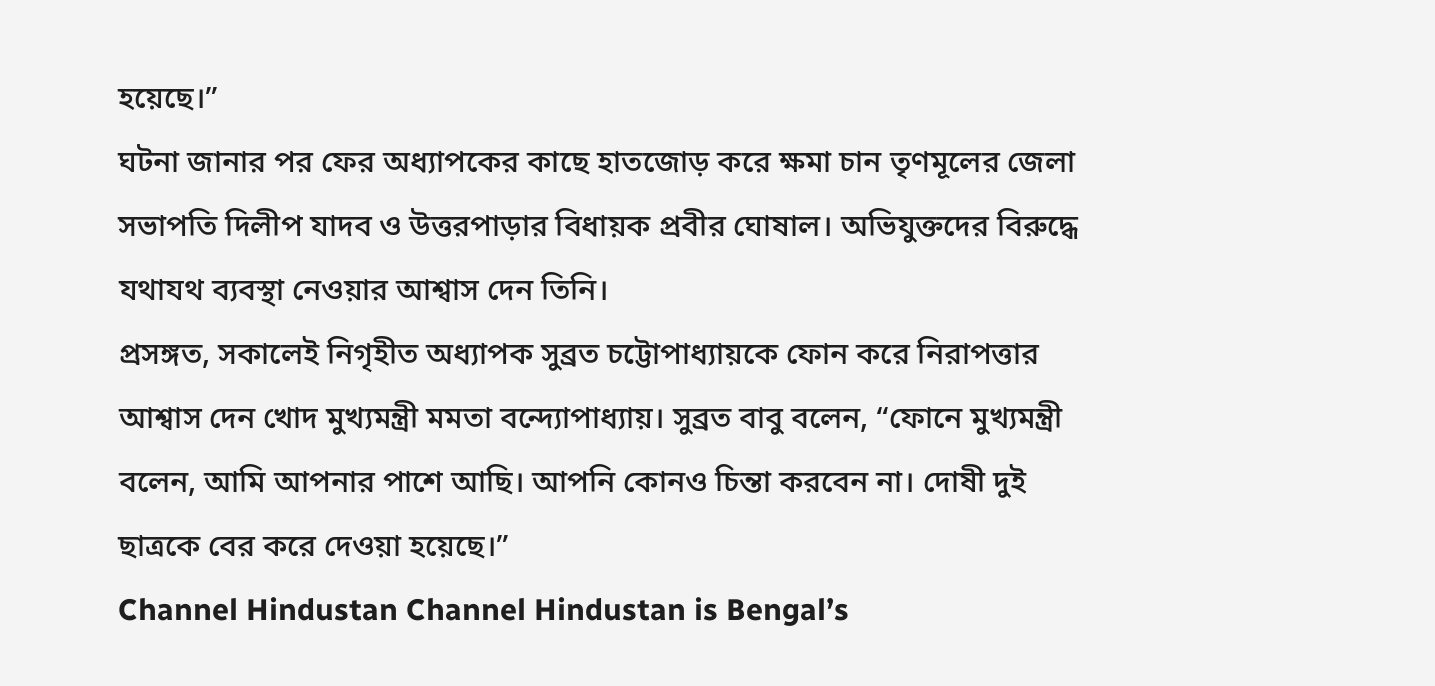হয়েছে।”
ঘটনা জানার পর ফের অধ্যাপকের কাছে হাতজোড় করে ক্ষমা চান তৃণমূলের জেলা সভাপতি দিলীপ যাদব ও উত্তরপাড়ার বিধায়ক প্রবীর ঘোষাল। অভিযুক্তদের বিরুদ্ধে যথাযথ ব্যবস্থা নেওয়ার আশ্বাস দেন তিনি।
প্রসঙ্গত, সকালেই নিগৃহীত অধ্যাপক সুব্রত চট্টোপাধ্যায়কে ফোন করে নিরাপত্তার আশ্বাস দেন খোদ মুখ্যমন্ত্রী মমতা বন্দ্যোপাধ্যায়। সুব্রত বাবু বলেন, “ফোনে মুখ্যমন্ত্রী বলেন, আমি আপনার পাশে আছি। আপনি কোনও চিন্তা করবেন না। দোষী দুই ছাত্রকে বের করে দেওয়া হয়েছে।”
Channel Hindustan Channel Hindustan is Bengal’s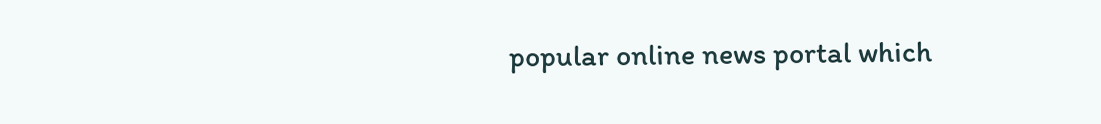popular online news portal which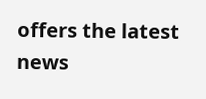offers the latest news